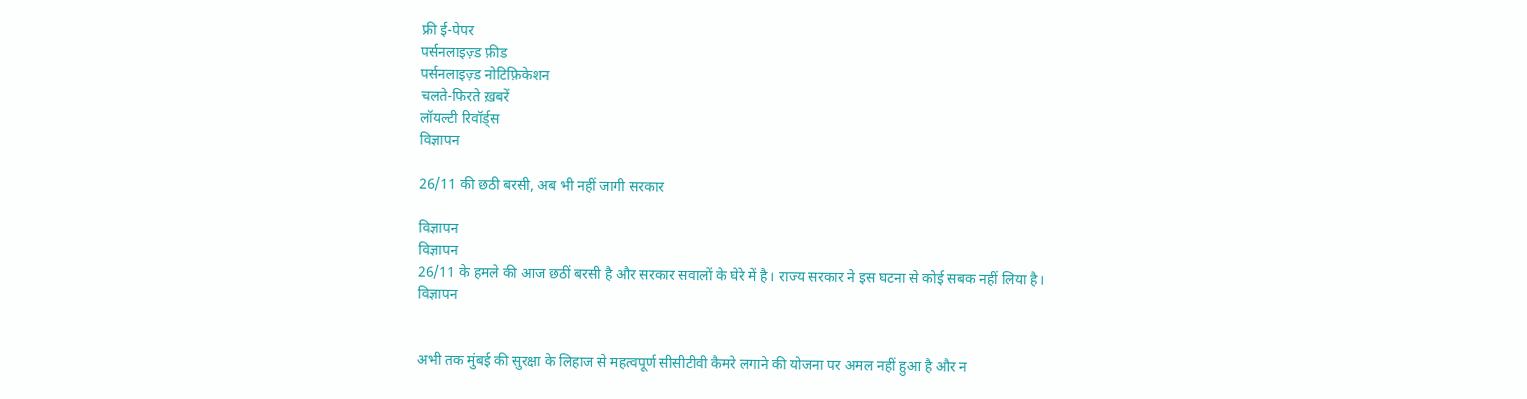फ्री ई-पेपर
पर्सनलाइज़्ड फ़ीड
पर्सनलाइज़्ड नोटिफ़िकेशन
चलते-फिरते ख़बरें
लॉयल्टी रिवॉर्ड्स
विज्ञापन

26/11 की छठी बरसी, अब भी नहीं जागी सरकार

विज्ञापन
विज्ञापन
26/11 के हमले की आज छठीं बरसी है और सरकार सवालों के घेरे में है। राज्य सरकार ने इस घटना से कोई सबक नहीं लिया है।
विज्ञापन


अभी तक मुंबई की सुरक्षा के लिहाज से महत्वपूर्ण सीसीटीवी कैमरे लगाने की योजना पर अमल नहीं हुआ है और न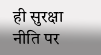ही सुरक्षा नीति पर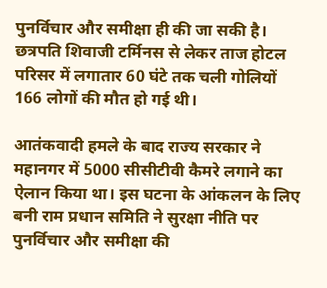पुनर्विचार और समीक्षा ही की जा सकी है। छत्रपति शिवाजी टर्मिनस से लेकर ताज होटल परिसर में लगातार 60 घंटे तक चली गोलियों 166 लोगों की मौत हो गई थी।

आतंकवादी हमले के बाद राज्य सरकार ने महानगर में 5000 सीसीटीवी कैमरे लगाने का ऐलान किया था। इस घटना के आंकलन के लिए बनी राम प्रधान समिति ने सुरक्षा नीति पर पुनर्विचार और समीक्षा की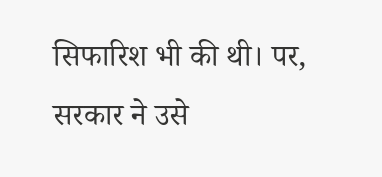सिफारिश भी की थी। पर, सरकार ने उसे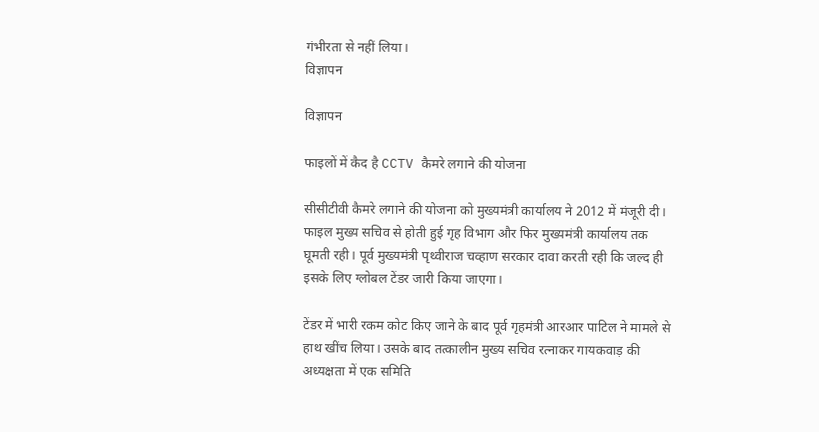गंभीरता से नहीं लिया।
विज्ञापन

विज्ञापन

फाइलों में कैद है CCTV कैमरे लगाने की योजना

सीसीटीवी कैमरे लगाने की योजना को मुख्यमंत्री कार्यालय ने 2012 में मंजूरी दी। फाइल मुख्य सचिव से होती हुई गृह विभाग और फिर मुख्यमंत्री कार्यालय तक घूमती रही। पूर्व मुख्यमंत्री पृथ्वीराज चव्हाण सरकार दावा करती रही कि जल्द ही इसके लिए ग्लोबल टेंडर जारी किया जाएगा।

टेंडर में भारी रकम कोट किए जाने के बाद पूर्व गृहमंत्री आरआर पाटिल ने मामले से हाथ खींच लिया। उसके बाद तत्कालीन मुख्य सचिव रत्नाकर गायकवाड़ की अध्यक्षता में एक समिति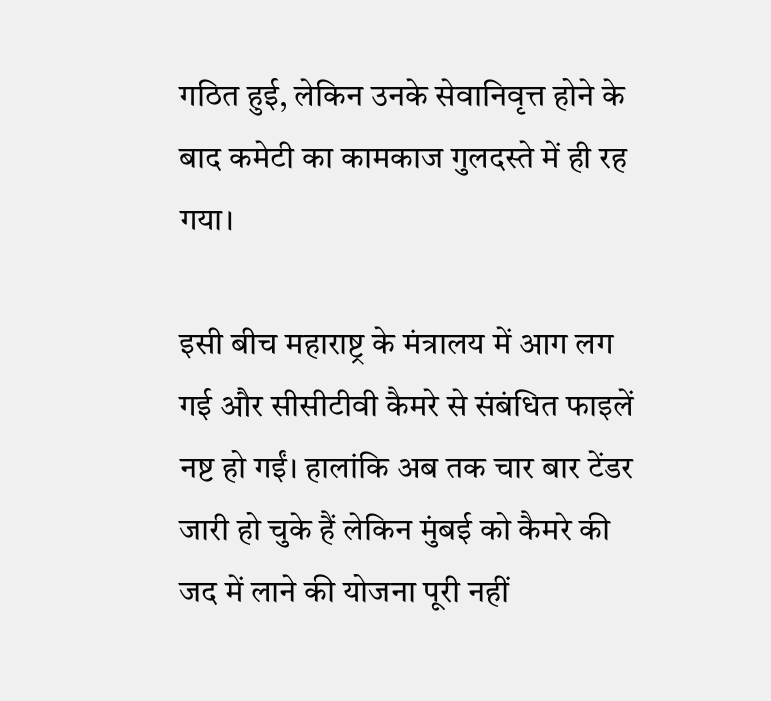गठित हुई, लेकिन उनके सेवानिवृत्त होने के बाद कमेटी का कामकाज गुलदस्ते में ही रह गया।

इसी बीच महाराष्ट्र के मंत्रालय में आग लग गई और सीसीटीवी कैमरे से संबंधित फाइलें नष्ट हो गईं। हालांकि अब तक चार बार टेंडर जारी हो चुके हैं लेकिन मुंबई को कैमरे की जद में लाने की योजना पूरी नहीं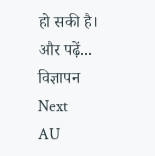हो सकी है।
और पढ़ें...
विज्ञापन
Next
AU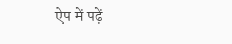ऐप में पढ़ें